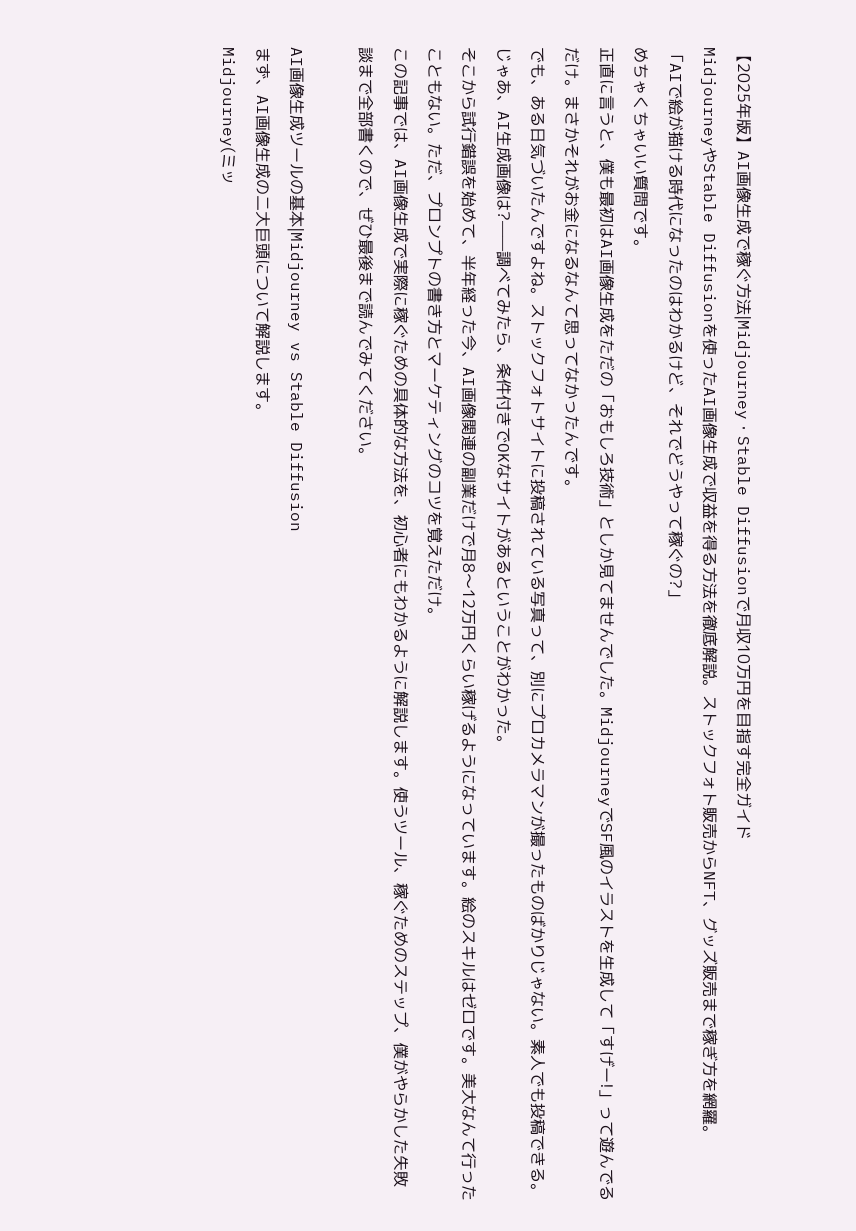【2025年版】AI画像生成で稼ぐ方法|Midjourney・Stable Diffusionで月収10万円を目指す完全ガイド
MidjourneyやStable Diffusionを使ったAI画像生成で収益を得る方法を徹底解説。ストックフォト販売からNFT、グッズ販売まで稼ぎ方を網羅。
「AIで絵が描ける時代になったのはわかるけど、それでどうやって稼ぐの?」
めちゃくちゃいい質問です。
正直に言うと、僕も最初はAI画像生成をただの「おもしろ技術」としか見てませんでした。MidjourneyでSF風のイラストを生成して「すげー!」って遊んでるだけ。まさかそれがお金になるなんて思ってなかったんです。
でも、ある日気づいたんですよね。ストックフォトサイトに投稿されている写真って、別にプロカメラマンが撮ったものばかりじゃない。素人でも投稿できる。じゃあ、AI生成画像は?——調べてみたら、条件付きでOKなサイトがあるということがわかった。
そこから試行錯誤を始めて、半年経った今、AI画像関連の副業だけで月8〜12万円くらい稼げるようになっています。絵のスキルはゼロです。美大なんて行ったこともない。ただ、プロンプトの書き方とマーケティングのコツを覚えただけ。
この記事では、AI画像生成で実際に稼ぐための具体的な方法を、初心者にもわかるように解説します。使うツール、稼ぐためのステップ、僕がやらかした失敗談まで全部書くので、ぜひ最後まで読んでみてください。

AI画像生成ツールの基本|Midjourney vs Stable Diffusion
まず、AI画像生成の二大巨頭について解説します。
Midjourney(ミッ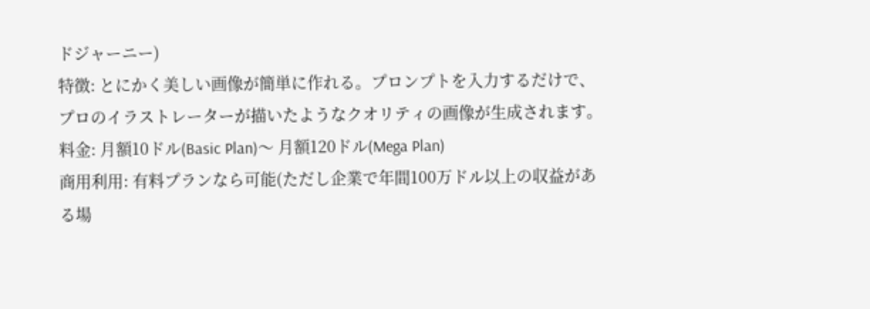ドジャーニー)
特徴: とにかく美しい画像が簡単に作れる。プロンプトを入力するだけで、プロのイラストレーターが描いたようなクオリティの画像が生成されます。
料金: 月額10ドル(Basic Plan)〜 月額120ドル(Mega Plan)
商用利用: 有料プランなら可能(ただし企業で年間100万ドル以上の収益がある場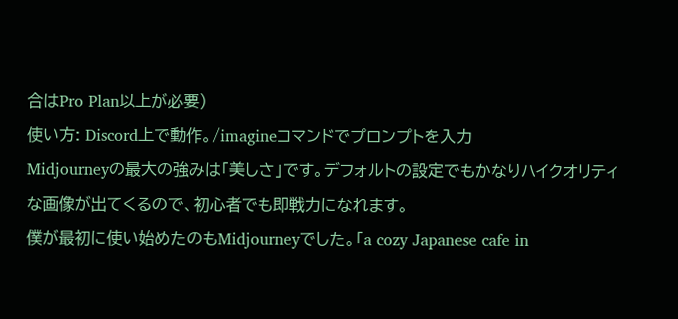合はPro Plan以上が必要)
使い方: Discord上で動作。/imagineコマンドでプロンプトを入力
Midjourneyの最大の強みは「美しさ」です。デフォルトの設定でもかなりハイクオリティな画像が出てくるので、初心者でも即戦力になれます。
僕が最初に使い始めたのもMidjourneyでした。「a cozy Japanese cafe in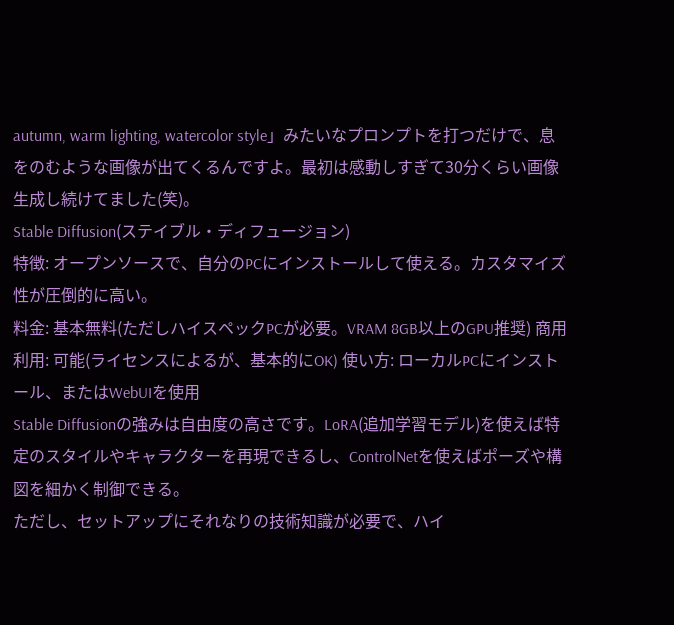autumn, warm lighting, watercolor style」みたいなプロンプトを打つだけで、息をのむような画像が出てくるんですよ。最初は感動しすぎて30分くらい画像生成し続けてました(笑)。
Stable Diffusion(ステイブル・ディフュージョン)
特徴: オープンソースで、自分のPCにインストールして使える。カスタマイズ性が圧倒的に高い。
料金: 基本無料(ただしハイスペックPCが必要。VRAM 8GB以上のGPU推奨) 商用利用: 可能(ライセンスによるが、基本的にOK) 使い方: ローカルPCにインストール、またはWebUIを使用
Stable Diffusionの強みは自由度の高さです。LoRA(追加学習モデル)を使えば特定のスタイルやキャラクターを再現できるし、ControlNetを使えばポーズや構図を細かく制御できる。
ただし、セットアップにそれなりの技術知識が必要で、ハイ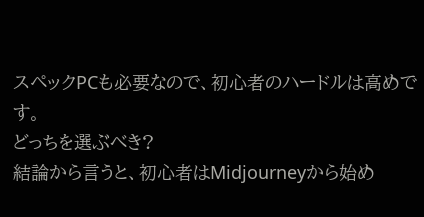スペックPCも必要なので、初心者のハードルは高めです。
どっちを選ぶべき?
結論から言うと、初心者はMidjourneyから始め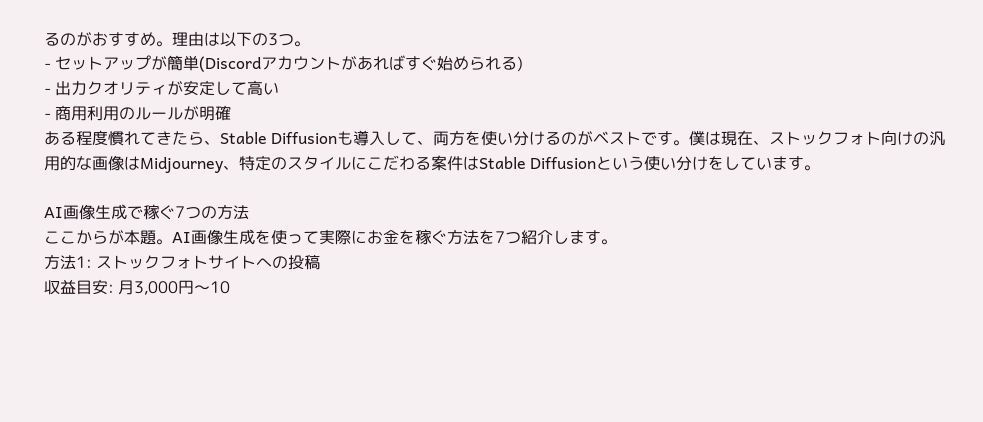るのがおすすめ。理由は以下の3つ。
- セットアップが簡単(Discordアカウントがあればすぐ始められる)
- 出力クオリティが安定して高い
- 商用利用のルールが明確
ある程度慣れてきたら、Stable Diffusionも導入して、両方を使い分けるのがベストです。僕は現在、ストックフォト向けの汎用的な画像はMidjourney、特定のスタイルにこだわる案件はStable Diffusionという使い分けをしています。

AI画像生成で稼ぐ7つの方法
ここからが本題。AI画像生成を使って実際にお金を稼ぐ方法を7つ紹介します。
方法1: ストックフォトサイトへの投稿
収益目安: 月3,000円〜10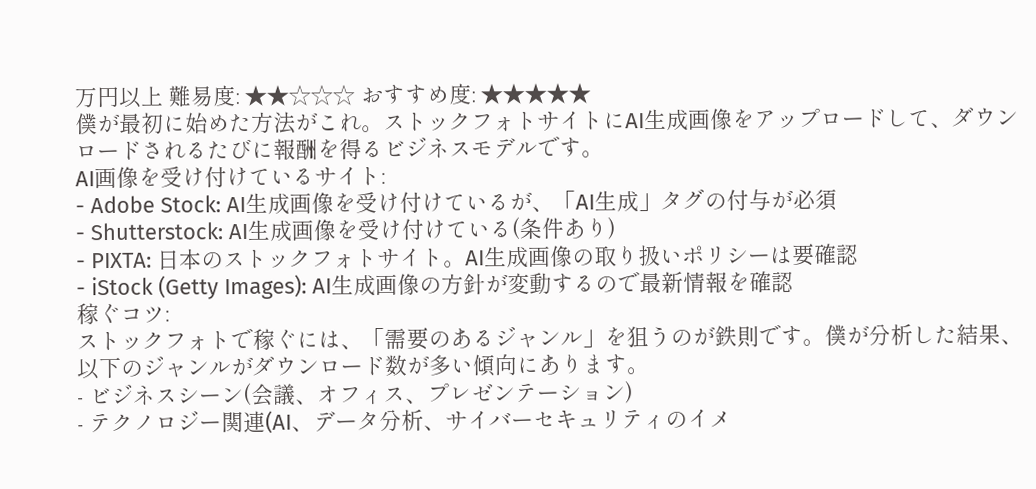万円以上 難易度: ★★☆☆☆ おすすめ度: ★★★★★
僕が最初に始めた方法がこれ。ストックフォトサイトにAI生成画像をアップロードして、ダウンロードされるたびに報酬を得るビジネスモデルです。
AI画像を受け付けているサイト:
- Adobe Stock: AI生成画像を受け付けているが、「AI生成」タグの付与が必須
- Shutterstock: AI生成画像を受け付けている(条件あり)
- PIXTA: 日本のストックフォトサイト。AI生成画像の取り扱いポリシーは要確認
- iStock (Getty Images): AI生成画像の方針が変動するので最新情報を確認
稼ぐコツ:
ストックフォトで稼ぐには、「需要のあるジャンル」を狙うのが鉄則です。僕が分析した結果、以下のジャンルがダウンロード数が多い傾向にあります。
- ビジネスシーン(会議、オフィス、プレゼンテーション)
- テクノロジー関連(AI、データ分析、サイバーセキュリティのイメ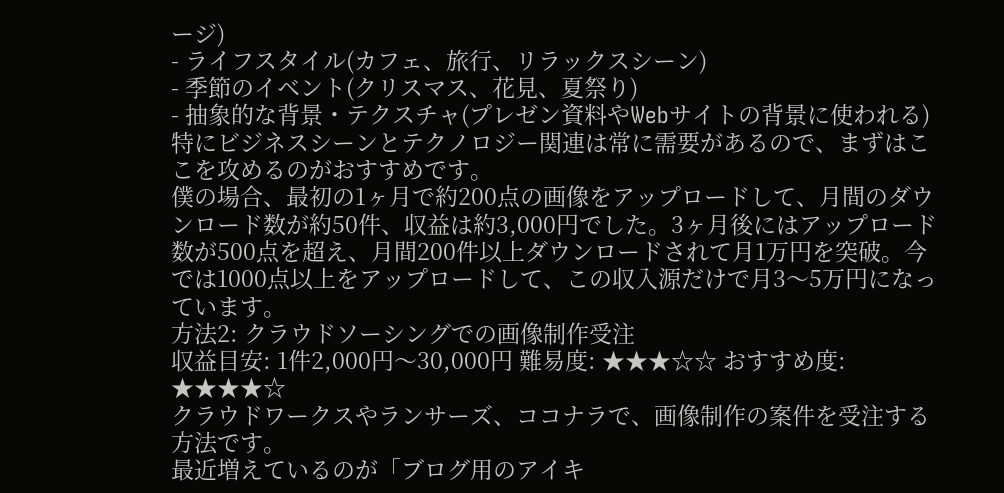ージ)
- ライフスタイル(カフェ、旅行、リラックスシーン)
- 季節のイベント(クリスマス、花見、夏祭り)
- 抽象的な背景・テクスチャ(プレゼン資料やWebサイトの背景に使われる)
特にビジネスシーンとテクノロジー関連は常に需要があるので、まずはここを攻めるのがおすすめです。
僕の場合、最初の1ヶ月で約200点の画像をアップロードして、月間のダウンロード数が約50件、収益は約3,000円でした。3ヶ月後にはアップロード数が500点を超え、月間200件以上ダウンロードされて月1万円を突破。今では1000点以上をアップロードして、この収入源だけで月3〜5万円になっています。
方法2: クラウドソーシングでの画像制作受注
収益目安: 1件2,000円〜30,000円 難易度: ★★★☆☆ おすすめ度: ★★★★☆
クラウドワークスやランサーズ、ココナラで、画像制作の案件を受注する方法です。
最近増えているのが「ブログ用のアイキ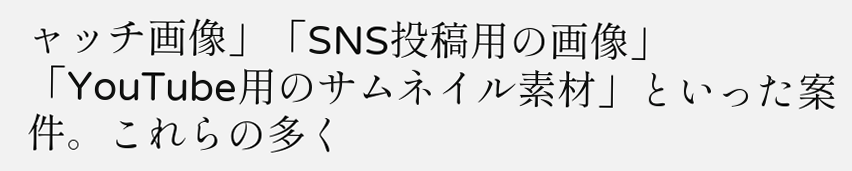ャッチ画像」「SNS投稿用の画像」「YouTube用のサムネイル素材」といった案件。これらの多く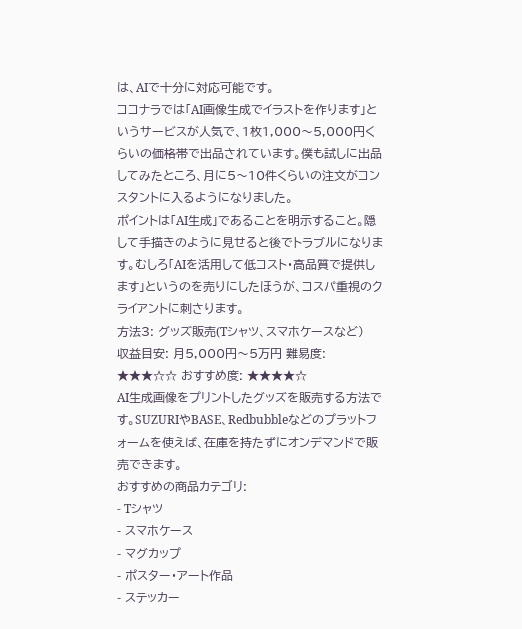は、AIで十分に対応可能です。
ココナラでは「AI画像生成でイラストを作ります」というサービスが人気で、1枚1,000〜5,000円くらいの価格帯で出品されています。僕も試しに出品してみたところ、月に5〜10件くらいの注文がコンスタントに入るようになりました。
ポイントは「AI生成」であることを明示すること。隠して手描きのように見せると後でトラブルになります。むしろ「AIを活用して低コスト・高品質で提供します」というのを売りにしたほうが、コスパ重視のクライアントに刺さります。
方法3: グッズ販売(Tシャツ、スマホケースなど)
収益目安: 月5,000円〜5万円 難易度: ★★★☆☆ おすすめ度: ★★★★☆
AI生成画像をプリントしたグッズを販売する方法です。SUZURIやBASE、Redbubbleなどのプラットフォームを使えば、在庫を持たずにオンデマンドで販売できます。
おすすめの商品カテゴリ:
- Tシャツ
- スマホケース
- マグカップ
- ポスター・アート作品
- ステッカー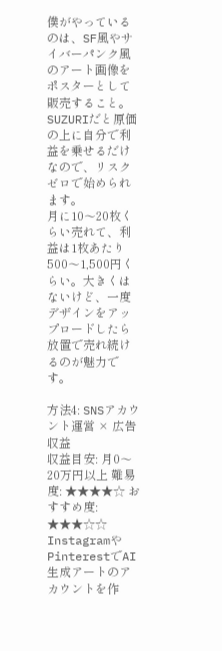僕がやっているのは、SF風やサイバーパンク風のアート画像をポスターとして販売すること。SUZURIだと原価の上に自分で利益を乗せるだけなので、リスクゼロで始められます。
月に10〜20枚くらい売れて、利益は1枚あたり500〜1,500円くらい。大きくはないけど、一度デザインをアップロードしたら放置で売れ続けるのが魅力です。

方法4: SNSアカウント運営 × 広告収益
収益目安: 月0〜20万円以上 難易度: ★★★★☆ おすすめ度: ★★★☆☆
InstagramやPinterestでAI生成アートのアカウントを作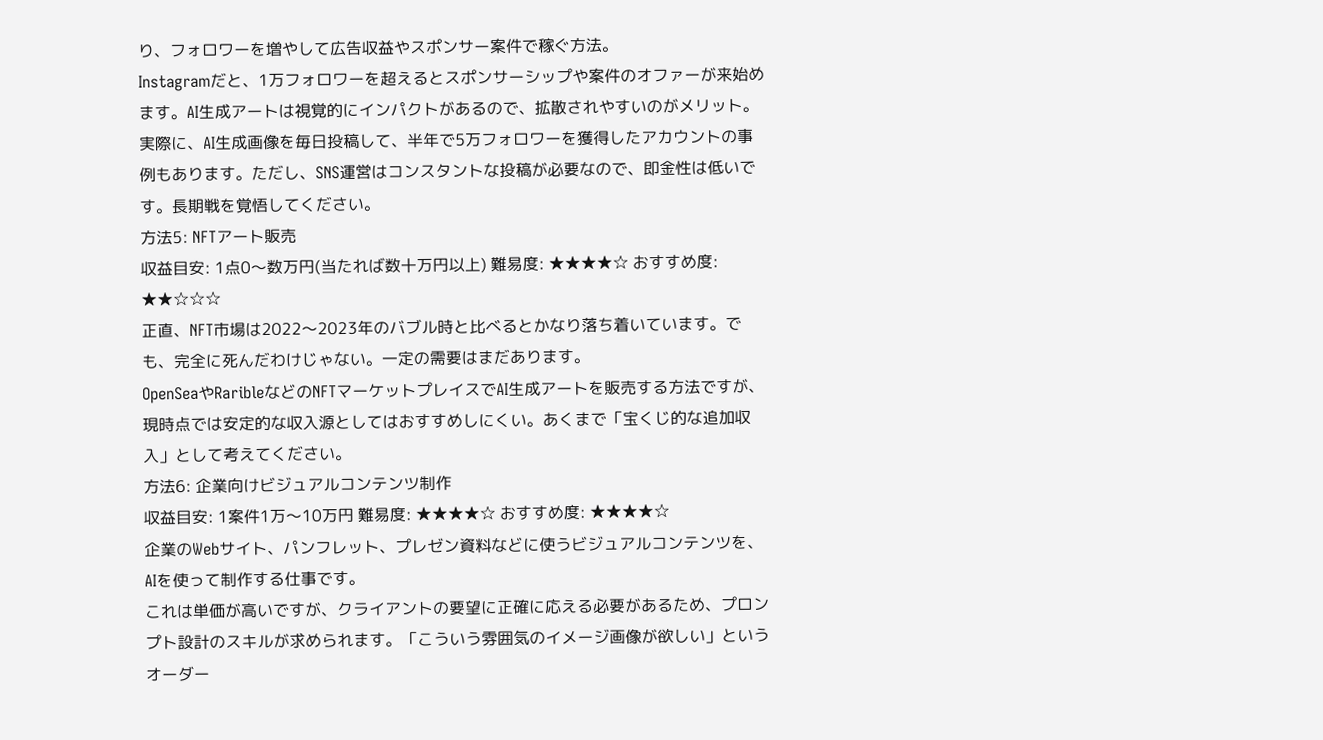り、フォロワーを増やして広告収益やスポンサー案件で稼ぐ方法。
Instagramだと、1万フォロワーを超えるとスポンサーシップや案件のオファーが来始めます。AI生成アートは視覚的にインパクトがあるので、拡散されやすいのがメリット。
実際に、AI生成画像を毎日投稿して、半年で5万フォロワーを獲得したアカウントの事例もあります。ただし、SNS運営はコンスタントな投稿が必要なので、即金性は低いです。長期戦を覚悟してください。
方法5: NFTアート販売
収益目安: 1点0〜数万円(当たれば数十万円以上) 難易度: ★★★★☆ おすすめ度: ★★☆☆☆
正直、NFT市場は2022〜2023年のバブル時と比べるとかなり落ち着いています。でも、完全に死んだわけじゃない。一定の需要はまだあります。
OpenSeaやRaribleなどのNFTマーケットプレイスでAI生成アートを販売する方法ですが、現時点では安定的な収入源としてはおすすめしにくい。あくまで「宝くじ的な追加収入」として考えてください。
方法6: 企業向けビジュアルコンテンツ制作
収益目安: 1案件1万〜10万円 難易度: ★★★★☆ おすすめ度: ★★★★☆
企業のWebサイト、パンフレット、プレゼン資料などに使うビジュアルコンテンツを、AIを使って制作する仕事です。
これは単価が高いですが、クライアントの要望に正確に応える必要があるため、プロンプト設計のスキルが求められます。「こういう雰囲気のイメージ画像が欲しい」というオーダー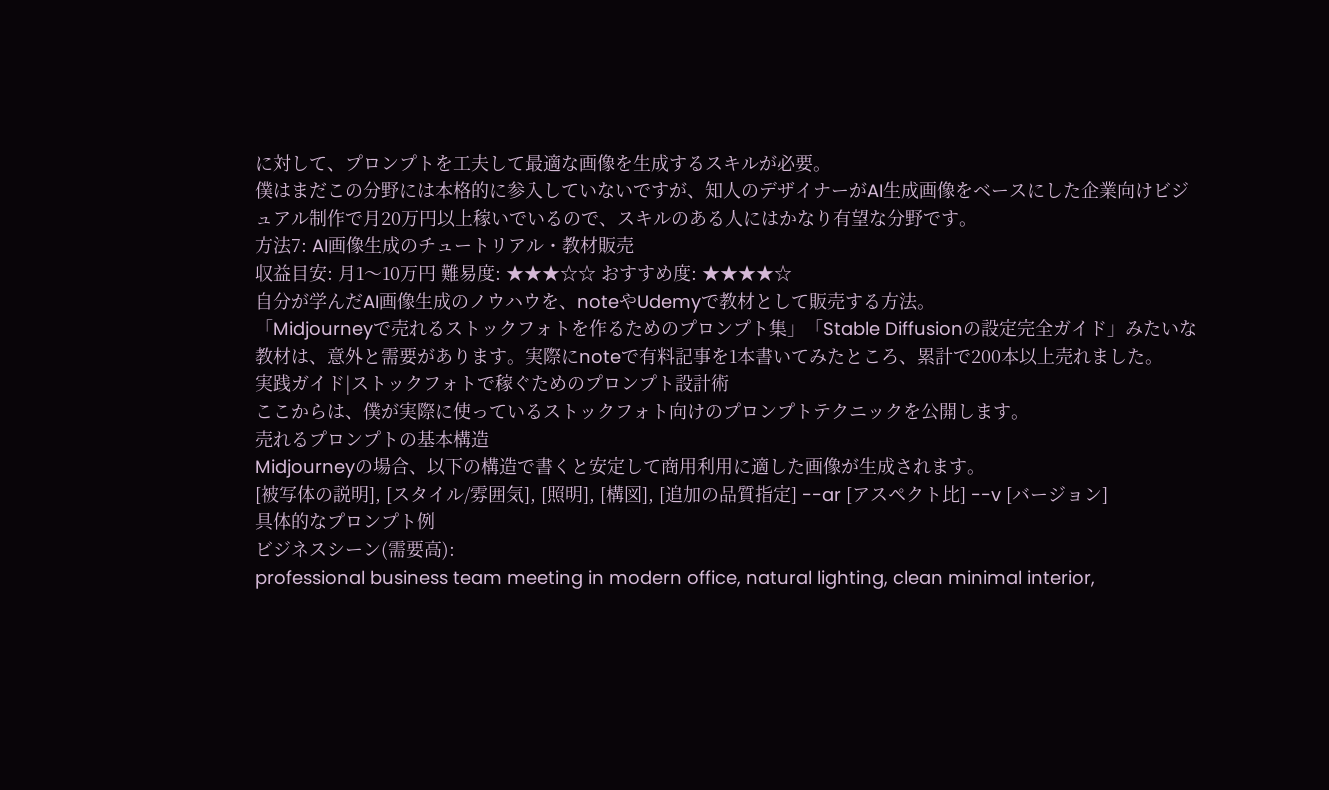に対して、プロンプトを工夫して最適な画像を生成するスキルが必要。
僕はまだこの分野には本格的に参入していないですが、知人のデザイナーがAI生成画像をベースにした企業向けビジュアル制作で月20万円以上稼いでいるので、スキルのある人にはかなり有望な分野です。
方法7: AI画像生成のチュートリアル・教材販売
収益目安: 月1〜10万円 難易度: ★★★☆☆ おすすめ度: ★★★★☆
自分が学んだAI画像生成のノウハウを、noteやUdemyで教材として販売する方法。
「Midjourneyで売れるストックフォトを作るためのプロンプト集」「Stable Diffusionの設定完全ガイド」みたいな教材は、意外と需要があります。実際にnoteで有料記事を1本書いてみたところ、累計で200本以上売れました。
実践ガイド|ストックフォトで稼ぐためのプロンプト設計術
ここからは、僕が実際に使っているストックフォト向けのプロンプトテクニックを公開します。
売れるプロンプトの基本構造
Midjourneyの場合、以下の構造で書くと安定して商用利用に適した画像が生成されます。
[被写体の説明], [スタイル/雰囲気], [照明], [構図], [追加の品質指定] --ar [アスペクト比] --v [バージョン]
具体的なプロンプト例
ビジネスシーン(需要高):
professional business team meeting in modern office, natural lighting, clean minimal interior,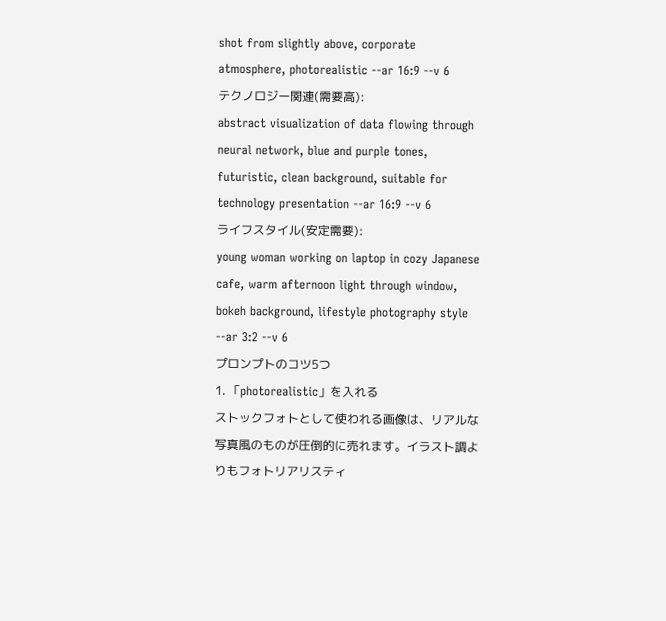shot from slightly above, corporate atmosphere, photorealistic --ar 16:9 --v 6
テクノロジー関連(需要高):
abstract visualization of data flowing through neural network, blue and purple tones, futuristic, clean background, suitable for technology presentation --ar 16:9 --v 6
ライフスタイル(安定需要):
young woman working on laptop in cozy Japanese cafe, warm afternoon light through window, bokeh background, lifestyle photography style --ar 3:2 --v 6
プロンプトのコツ5つ
1. 「photorealistic」を入れる
ストックフォトとして使われる画像は、リアルな写真風のものが圧倒的に売れます。イラスト調よりもフォトリアリスティ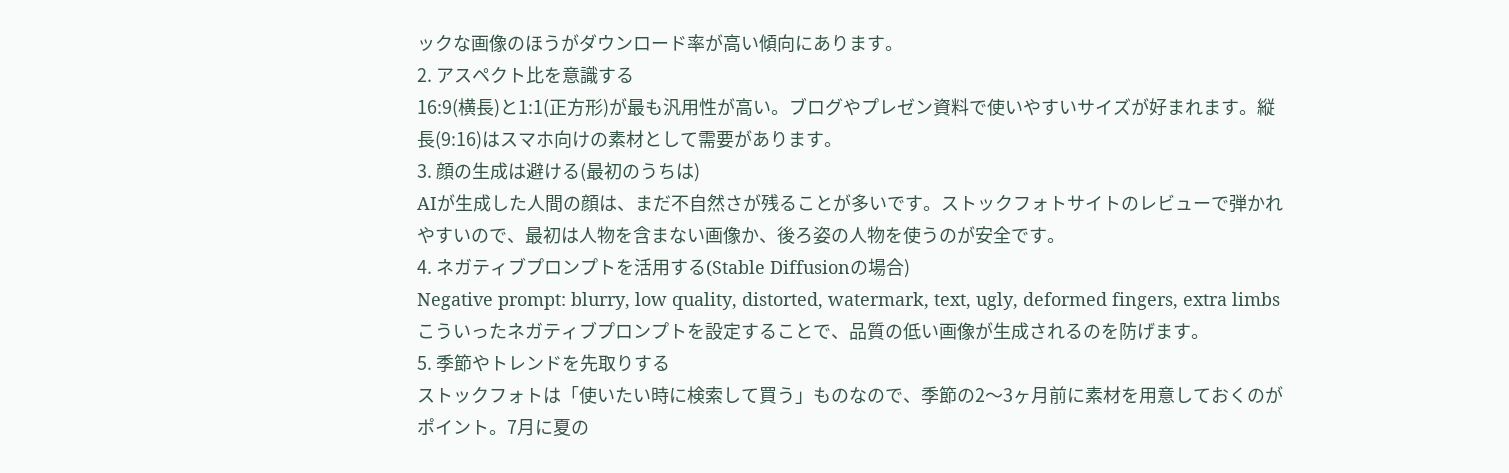ックな画像のほうがダウンロード率が高い傾向にあります。
2. アスペクト比を意識する
16:9(横長)と1:1(正方形)が最も汎用性が高い。ブログやプレゼン資料で使いやすいサイズが好まれます。縦長(9:16)はスマホ向けの素材として需要があります。
3. 顔の生成は避ける(最初のうちは)
AIが生成した人間の顔は、まだ不自然さが残ることが多いです。ストックフォトサイトのレビューで弾かれやすいので、最初は人物を含まない画像か、後ろ姿の人物を使うのが安全です。
4. ネガティブプロンプトを活用する(Stable Diffusionの場合)
Negative prompt: blurry, low quality, distorted, watermark, text, ugly, deformed fingers, extra limbs
こういったネガティブプロンプトを設定することで、品質の低い画像が生成されるのを防げます。
5. 季節やトレンドを先取りする
ストックフォトは「使いたい時に検索して買う」ものなので、季節の2〜3ヶ月前に素材を用意しておくのがポイント。7月に夏の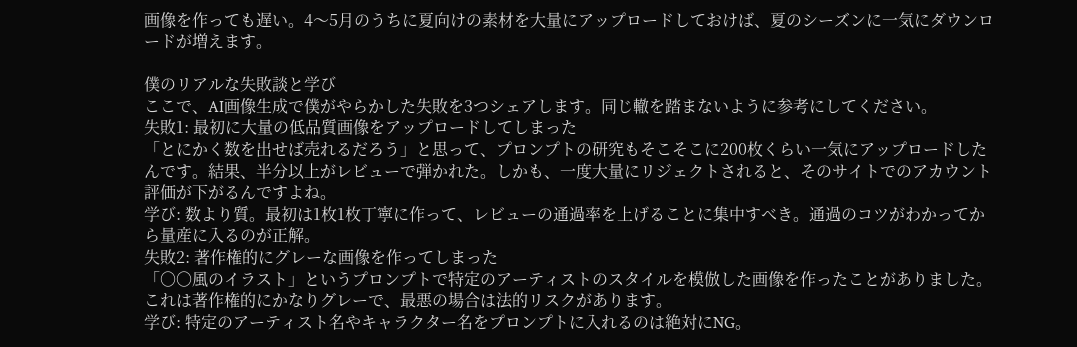画像を作っても遅い。4〜5月のうちに夏向けの素材を大量にアップロードしておけば、夏のシーズンに一気にダウンロードが増えます。

僕のリアルな失敗談と学び
ここで、AI画像生成で僕がやらかした失敗を3つシェアします。同じ轍を踏まないように参考にしてください。
失敗1: 最初に大量の低品質画像をアップロードしてしまった
「とにかく数を出せば売れるだろう」と思って、プロンプトの研究もそこそこに200枚くらい一気にアップロードしたんです。結果、半分以上がレビューで弾かれた。しかも、一度大量にリジェクトされると、そのサイトでのアカウント評価が下がるんですよね。
学び: 数より質。最初は1枚1枚丁寧に作って、レビューの通過率を上げることに集中すべき。通過のコツがわかってから量産に入るのが正解。
失敗2: 著作権的にグレーな画像を作ってしまった
「〇〇風のイラスト」というプロンプトで特定のアーティストのスタイルを模倣した画像を作ったことがありました。これは著作権的にかなりグレーで、最悪の場合は法的リスクがあります。
学び: 特定のアーティスト名やキャラクター名をプロンプトに入れるのは絶対にNG。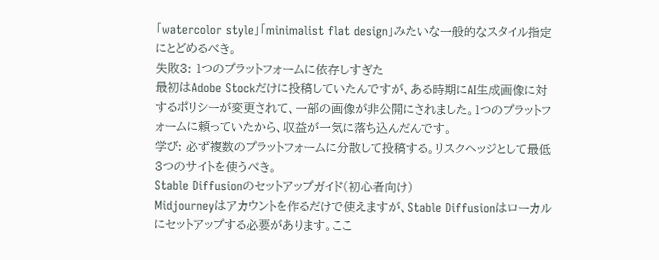「watercolor style」「minimalist flat design」みたいな一般的なスタイル指定にとどめるべき。
失敗3: 1つのプラットフォームに依存しすぎた
最初はAdobe Stockだけに投稿していたんですが、ある時期にAI生成画像に対するポリシーが変更されて、一部の画像が非公開にされました。1つのプラットフォームに頼っていたから、収益が一気に落ち込んだんです。
学び: 必ず複数のプラットフォームに分散して投稿する。リスクヘッジとして最低3つのサイトを使うべき。
Stable Diffusionのセットアップガイド(初心者向け)
Midjourneyはアカウントを作るだけで使えますが、Stable Diffusionはローカルにセットアップする必要があります。ここ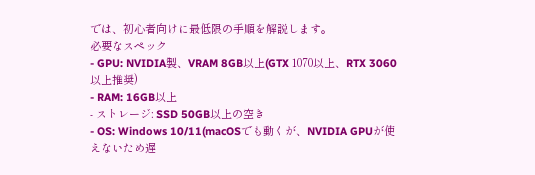では、初心者向けに最低限の手順を解説します。
必要なスペック
- GPU: NVIDIA製、VRAM 8GB以上(GTX 1070以上、RTX 3060以上推奨)
- RAM: 16GB以上
- ストレージ: SSD 50GB以上の空き
- OS: Windows 10/11(macOSでも動くが、NVIDIA GPUが使えないため遅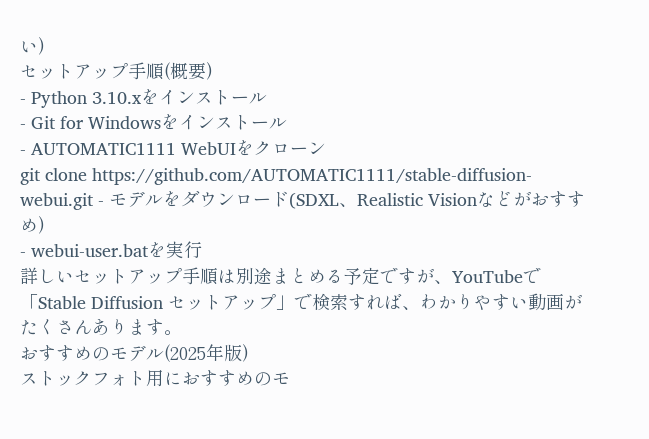い)
セットアップ手順(概要)
- Python 3.10.xをインストール
- Git for Windowsをインストール
- AUTOMATIC1111 WebUIをクローン
git clone https://github.com/AUTOMATIC1111/stable-diffusion-webui.git - モデルをダウンロード(SDXL、Realistic Visionなどがおすすめ)
- webui-user.batを実行
詳しいセットアップ手順は別途まとめる予定ですが、YouTubeで「Stable Diffusion セットアップ」で検索すれば、わかりやすい動画がたくさんあります。
おすすめのモデル(2025年版)
ストックフォト用におすすめのモ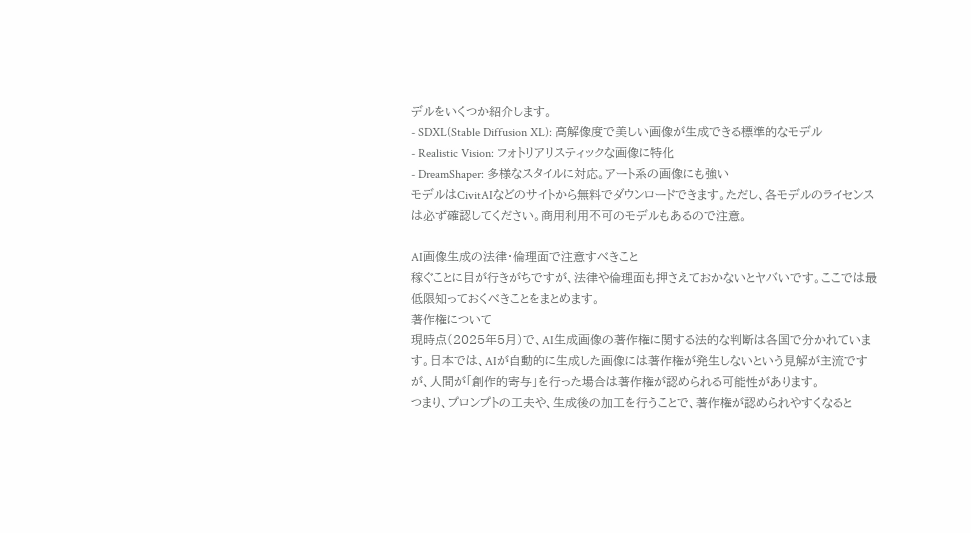デルをいくつか紹介します。
- SDXL(Stable Diffusion XL): 高解像度で美しい画像が生成できる標準的なモデル
- Realistic Vision: フォトリアリスティックな画像に特化
- DreamShaper: 多様なスタイルに対応。アート系の画像にも強い
モデルはCivitAIなどのサイトから無料でダウンロードできます。ただし、各モデルのライセンスは必ず確認してください。商用利用不可のモデルもあるので注意。

AI画像生成の法律・倫理面で注意すべきこと
稼ぐことに目が行きがちですが、法律や倫理面も押さえておかないとヤバいです。ここでは最低限知っておくべきことをまとめます。
著作権について
現時点(2025年5月)で、AI生成画像の著作権に関する法的な判断は各国で分かれています。日本では、AIが自動的に生成した画像には著作権が発生しないという見解が主流ですが、人間が「創作的寄与」を行った場合は著作権が認められる可能性があります。
つまり、プロンプトの工夫や、生成後の加工を行うことで、著作権が認められやすくなると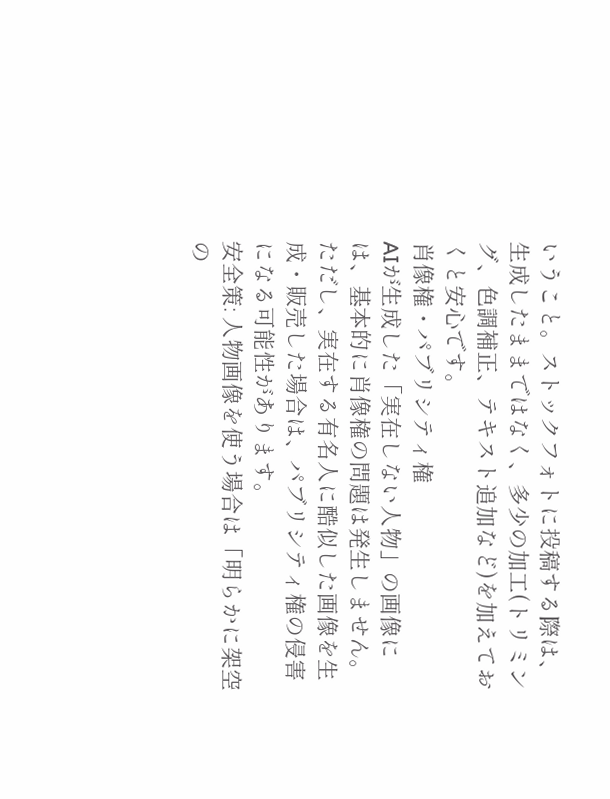いうこと。ストックフォトに投稿する際は、生成したままではなく、多少の加工(トリミング、色調補正、テキスト追加など)を加えておくと安心です。
肖像権・パブリシティ権
AIが生成した「実在しない人物」の画像には、基本的に肖像権の問題は発生しません。ただし、実在する有名人に酷似した画像を生成・販売した場合は、パブリシティ権の侵害になる可能性があります。
安全策: 人物画像を使う場合は「明らかに架空の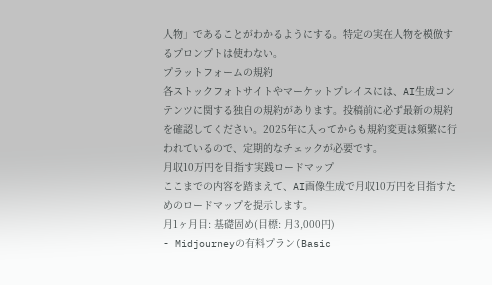人物」であることがわかるようにする。特定の実在人物を模倣するプロンプトは使わない。
プラットフォームの規約
各ストックフォトサイトやマーケットプレイスには、AI生成コンテンツに関する独自の規約があります。投稿前に必ず最新の規約を確認してください。2025年に入ってからも規約変更は頻繁に行われているので、定期的なチェックが必要です。
月収10万円を目指す実践ロードマップ
ここまでの内容を踏まえて、AI画像生成で月収10万円を目指すためのロードマップを提示します。
月1ヶ月目: 基礎固め(目標: 月3,000円)
- Midjourneyの有料プラン(Basic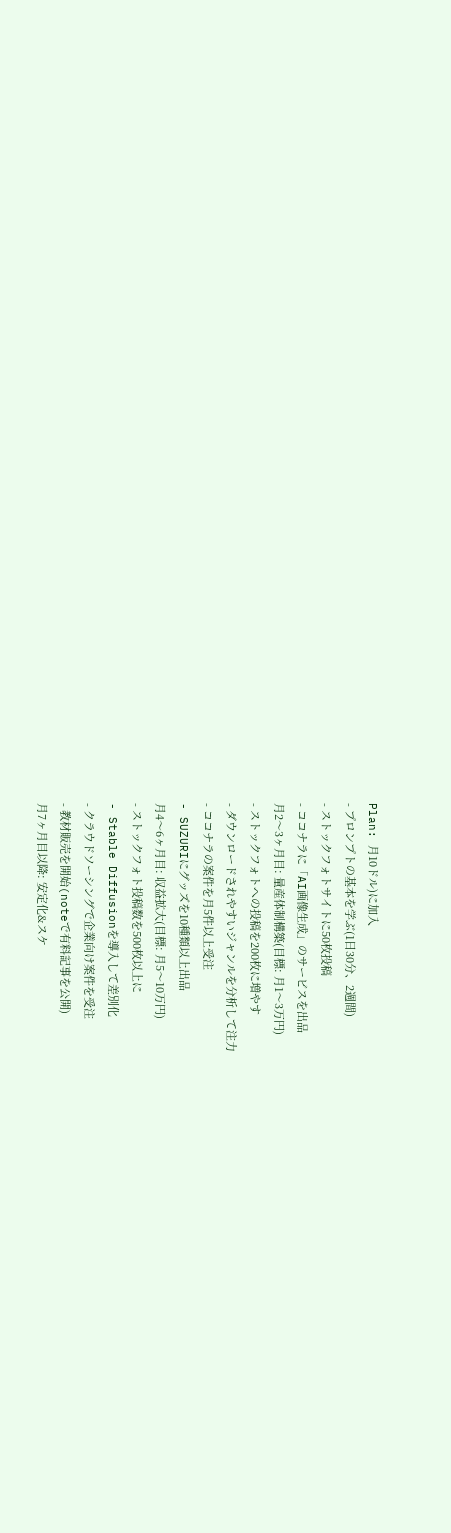Plan: 月10ドル)に加入
- プロンプトの基本を学ぶ(1日30分、2週間)
- ストックフォトサイトに50枚投稿
- ココナラに「AI画像生成」のサービスを出品
月2〜3ヶ月目: 量産体制構築(目標: 月1〜3万円)
- ストックフォトへの投稿を200枚に増やす
- ダウンロードされやすいジャンルを分析して注力
- ココナラの案件を月5件以上受注
- SUZURIにグッズを10種類以上出品
月4〜6ヶ月目: 収益拡大(目標: 月5〜10万円)
- ストックフォト投稿数を500枚以上に
- Stable Diffusionを導入して差別化
- クラウドソーシングで企業向け案件を受注
- 教材販売を開始(noteで有料記事を公開)
月7ヶ月目以降: 安定化&スケ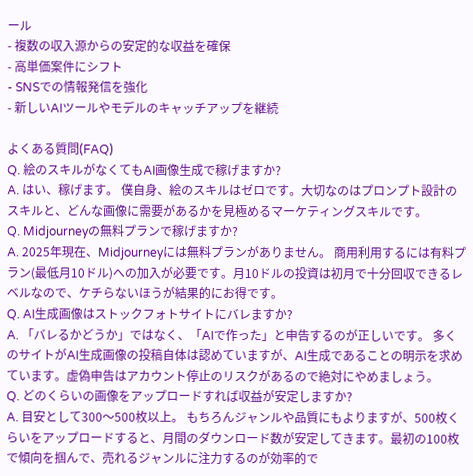ール
- 複数の収入源からの安定的な収益を確保
- 高単価案件にシフト
- SNSでの情報発信を強化
- 新しいAIツールやモデルのキャッチアップを継続

よくある質問(FAQ)
Q. 絵のスキルがなくてもAI画像生成で稼げますか?
A. はい、稼げます。 僕自身、絵のスキルはゼロです。大切なのはプロンプト設計のスキルと、どんな画像に需要があるかを見極めるマーケティングスキルです。
Q. Midjourneyの無料プランで稼げますか?
A. 2025年現在、Midjourneyには無料プランがありません。 商用利用するには有料プラン(最低月10ドル)への加入が必要です。月10ドルの投資は初月で十分回収できるレベルなので、ケチらないほうが結果的にお得です。
Q. AI生成画像はストックフォトサイトにバレますか?
A. 「バレるかどうか」ではなく、「AIで作った」と申告するのが正しいです。 多くのサイトがAI生成画像の投稿自体は認めていますが、AI生成であることの明示を求めています。虚偽申告はアカウント停止のリスクがあるので絶対にやめましょう。
Q. どのくらいの画像をアップロードすれば収益が安定しますか?
A. 目安として300〜500枚以上。 もちろんジャンルや品質にもよりますが、500枚くらいをアップロードすると、月間のダウンロード数が安定してきます。最初の100枚で傾向を掴んで、売れるジャンルに注力するのが効率的で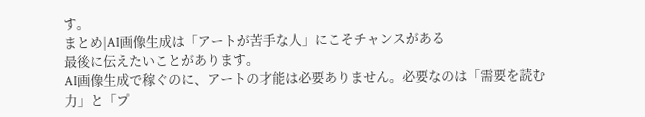す。
まとめ|AI画像生成は「アートが苦手な人」にこそチャンスがある
最後に伝えたいことがあります。
AI画像生成で稼ぐのに、アートの才能は必要ありません。必要なのは「需要を読む力」と「プ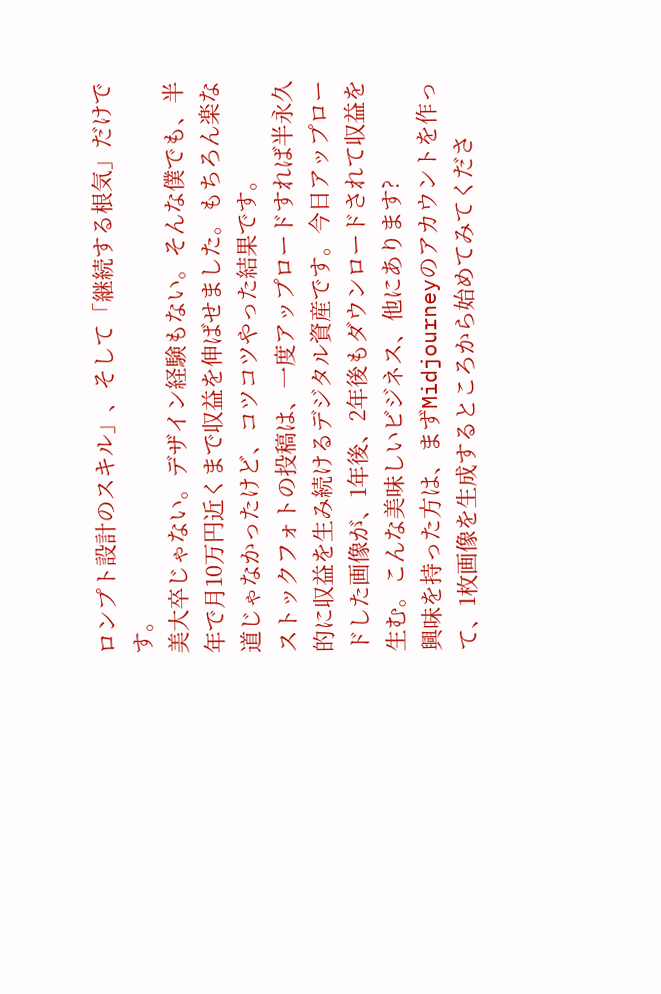ロンプト設計のスキル」、そして「継続する根気」だけです。
美大卒じゃない。デザイン経験もない。そんな僕でも、半年で月10万円近くまで収益を伸ばせました。もちろん楽な道じゃなかったけど、コツコツやった結果です。
ストックフォトの投稿は、一度アップロードすれば半永久的に収益を生み続けるデジタル資産です。今日アップロードした画像が、1年後、2年後もダウンロードされて収益を生む。こんな美味しいビジネス、他にあります?
興味を持った方は、まずMidjourneyのアカウントを作って、1枚画像を生成するところから始めてみてくださ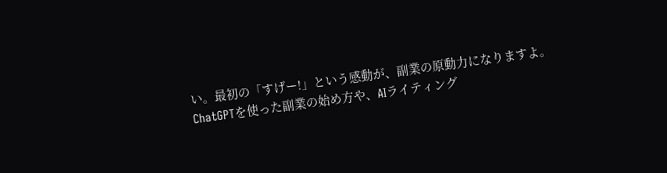い。最初の「すげー!」という感動が、副業の原動力になりますよ。
ChatGPTを使った副業の始め方や、AIライティング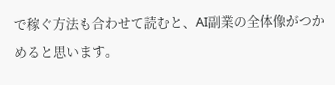で稼ぐ方法も合わせて読むと、AI副業の全体像がつかめると思います。